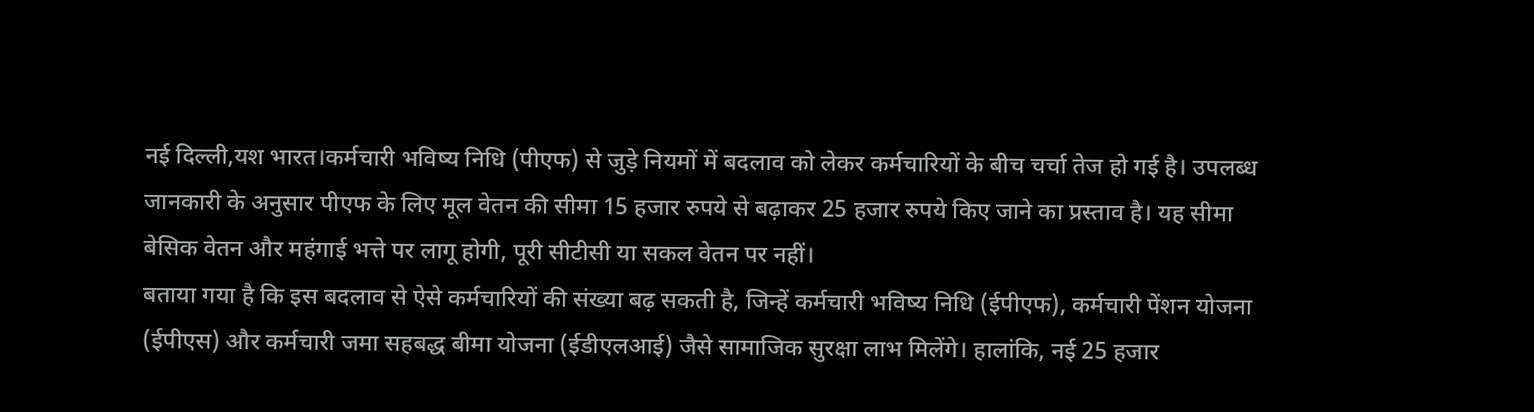नई दिल्ली,यश भारत।कर्मचारी भविष्य निधि (पीएफ) से जुड़े नियमों में बदलाव को लेकर कर्मचारियों के बीच चर्चा तेज हो गई है। उपलब्ध जानकारी के अनुसार पीएफ के लिए मूल वेतन की सीमा 15 हजार रुपये से बढ़ाकर 25 हजार रुपये किए जाने का प्रस्ताव है। यह सीमा बेसिक वेतन और महंगाई भत्ते पर लागू होगी, पूरी सीटीसी या सकल वेतन पर नहीं।
बताया गया है कि इस बदलाव से ऐसे कर्मचारियों की संख्या बढ़ सकती है, जिन्हें कर्मचारी भविष्य निधि (ईपीएफ), कर्मचारी पेंशन योजना (ईपीएस) और कर्मचारी जमा सहबद्ध बीमा योजना (ईडीएलआई) जैसे सामाजिक सुरक्षा लाभ मिलेंगे। हालांकि, नई 25 हजार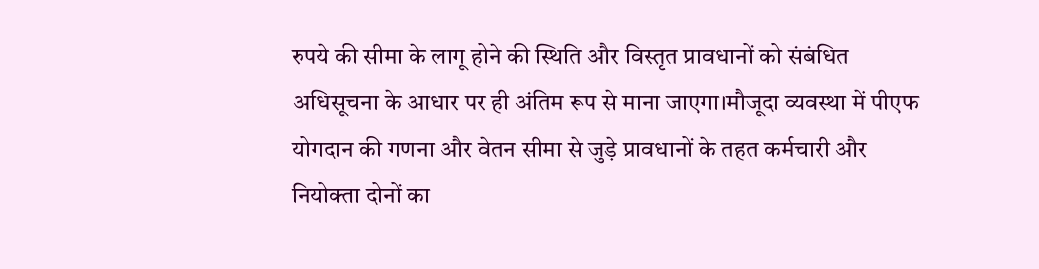रुपये की सीमा के लागू होने की स्थिति और विस्तृत प्रावधानों को संबंधित अधिसूचना के आधार पर ही अंतिम रूप से माना जाएगा।मौजूदा व्यवस्था में पीएफ योगदान की गणना और वेतन सीमा से जुड़े प्रावधानों के तहत कर्मचारी और नियोक्ता दोनों का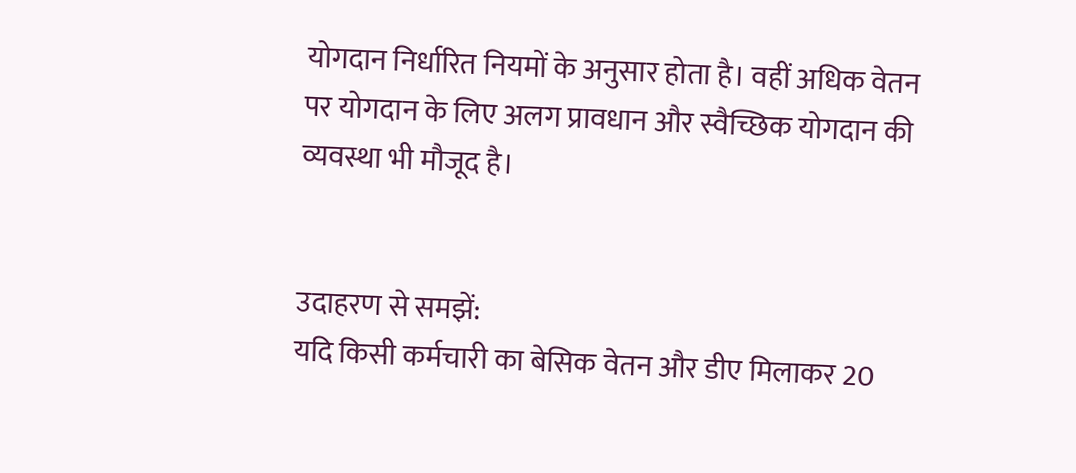योगदान निर्धारित नियमों के अनुसार होता है। वहीं अधिक वेतन पर योगदान के लिए अलग प्रावधान और स्वैच्छिक योगदान की व्यवस्था भी मौजूद है।


उदाहरण से समझें:
यदि किसी कर्मचारी का बेसिक वेतन और डीए मिलाकर 20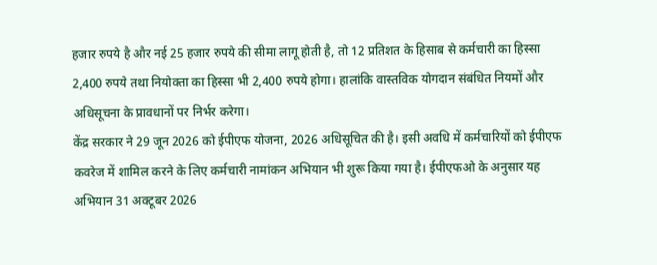हजार रुपये है और नई 25 हजार रुपये की सीमा लागू होती है, तो 12 प्रतिशत के हिसाब से कर्मचारी का हिस्सा 2,400 रुपये तथा नियोक्ता का हिस्सा भी 2,400 रुपये होगा। हालांकि वास्तविक योगदान संबंधित नियमों और अधिसूचना के प्रावधानों पर निर्भर करेगा।
केंद्र सरकार ने 29 जून 2026 को ईपीएफ योजना, 2026 अधिसूचित की है। इसी अवधि में कर्मचारियों को ईपीएफ कवरेज में शामिल करने के लिए कर्मचारी नामांकन अभियान भी शुरू किया गया है। ईपीएफओ के अनुसार यह अभियान 31 अक्टूबर 2026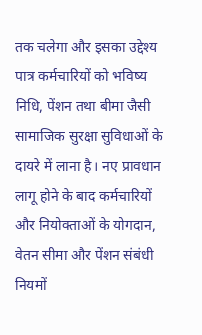तक चलेगा और इसका उद्देश्य पात्र कर्मचारियों को भविष्य निधि, पेंशन तथा बीमा जैसी सामाजिक सुरक्षा सुविधाओं के दायरे में लाना है। नए प्रावधान लागू होने के बाद कर्मचारियों और नियोक्ताओं के योगदान, वेतन सीमा और पेंशन संबंधी नियमों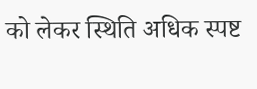को लेकर स्थिति अधिक स्पष्ट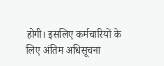होगी। इसलिए कर्मचारियों के लिए अंतिम अधिसूचना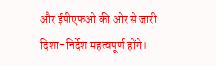और ईपीएफओ की ओर से जारी दिशा-निर्देश महत्वपूर्ण होंगे।